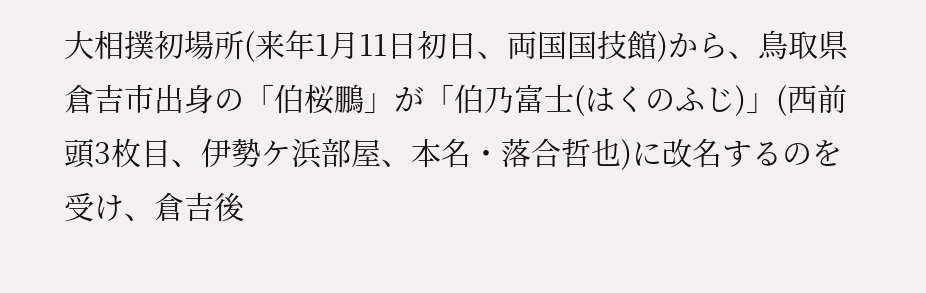大相撲初場所(来年1月11日初日、両国国技館)から、鳥取県倉吉市出身の「伯桜鵬」が「伯乃富士(はくのふじ)」(西前頭3枚目、伊勢ケ浜部屋、本名・落合哲也)に改名するのを受け、倉吉後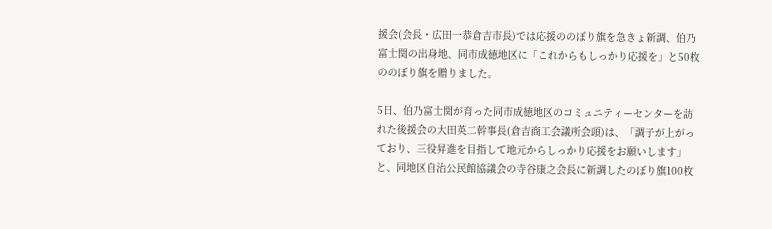援会(会長・広田一恭倉吉市長)では応援ののぼり旗を急きょ新調、伯乃富士関の出身地、同市成徳地区に「これからもしっかり応援を」と50枚ののぼり旗を贈りました。

5日、伯乃富士関が育った同市成徳地区のコミュニティーセンターを訪れた後援会の大田英二幹事長(倉吉商工会議所会頭)は、「調子が上がっており、三役昇進を目指して地元からしっかり応援をお願いします」と、同地区自治公民館協議会の寺谷康之会長に新調したのぼり旗100枚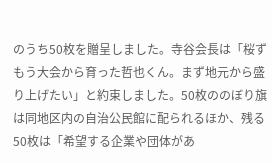のうち50枚を贈呈しました。寺谷会長は「桜ずもう大会から育った哲也くん。まず地元から盛り上げたい」と約束しました。50枚ののぼり旗は同地区内の自治公民館に配られるほか、残る50枚は「希望する企業や団体があ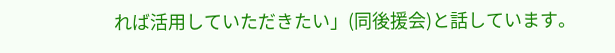れば活用していただきたい」(同後援会)と話しています。